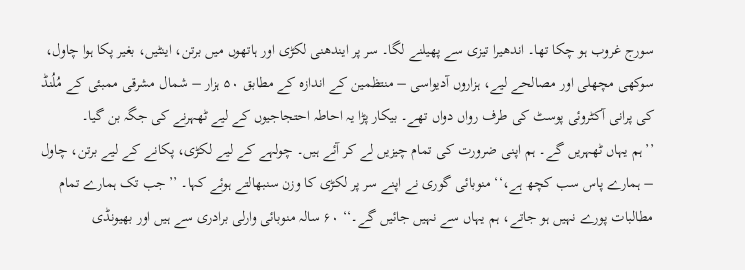سورج غروب ہو چکا تھا۔ اندھیرا تیزی سے پھیلنے لگا۔ سر پر ایندھنی لکڑی اور ہاتھوں میں برتن، اینٹیں، بغیر پکا ہوا چاول، سوکھی مچھلی اور مصالحے لیے، ہزاروں آدیواسی – منتظمین کے اندازہ کے مطابق ۵۰ ہزار – شمال مشرقی ممبئی کے مُلُنڈ کی پرانی آکٹروئی پوسٹ کی طرف رواں دواں تھے۔ بیکار پڑا یہ احاطہ احتجاجیوں کے لیے ٹھہرنے کی جگہ بن گیا۔
’’ہم یہاں ٹھہریں گے۔ ہم اپنی ضرورت کی تمام چیزیں لے کر آئے ہیں۔ چولہے کے لیے لکڑی، پکانے کے لیے برتن، چاول – ہمارے پاس سب کچھ ہے،‘‘ منوبائی گوری نے اپنے سر پر لکڑی کا وزن سنبھالتے ہوئے کہا۔ ’’جب تک ہمارے تمام مطالبات پورے نہیں ہو جاتے، ہم یہاں سے نہیں جائیں گے۔‘‘ ۶۰ سالہ منوبائی وارلی برادری سے ہیں اور بھیونڈی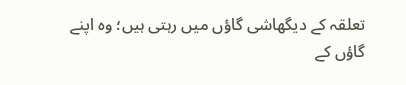تعلقہ کے دیگھاشی گاؤں میں رہتی ہیں؛ وہ اپنے گاؤں کے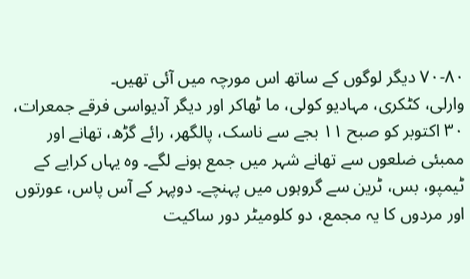۷۰-۸۰ دیگر لوگوں کے ساتھ اس مورچہ میں آئی تھیں۔
وارلی، کٹکری، مہادیو کولی، ما ٹھاکر اور دیگر آدیواسی فرقے جمعرات، ۳۰ اکتوبر کو صبح ۱۱ بجے سے ناسک، پالگھر، رائے گڑھ، تھانے اور ممبئی ضلعوں سے تھانے شہر میں جمع ہونے لگے۔ وہ یہاں کرایے کے ٹیمپو، بس، ٹرین سے گروہوں میں پہنچے۔ دوپہر کے آس پاس، عورتوں اور مردوں کا یہ مجمع، دو کلومیٹر دور ساکیت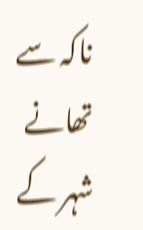ناکہ سے تھانے شہر کے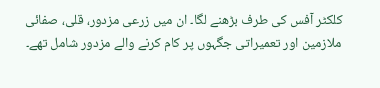کلکٹر آفس کی طرف بڑھنے لگا۔ ان میں زرعی مزدور، قلی، صفائی ملازمین اور تعمیراتی جگہوں پر کام کرنے والے مزدور شامل تھے۔